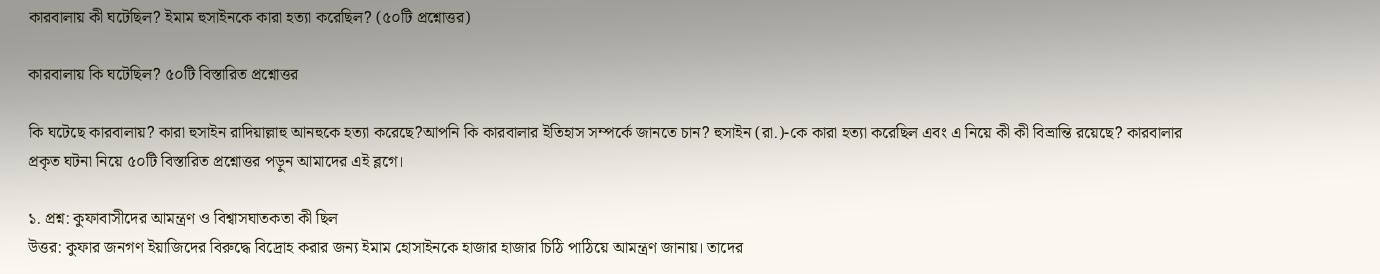কারবালায় কী ঘটেছিল? ইমাম হুসাইনকে কারা হত্যা করেছিল? (৫০টি প্রশ্নোত্তর)

কারবালায় কি ঘটেছিল? ৫০টি বিস্তারিত প্রশ্নোত্তর

কি ঘটেছে কারবালায়? কারা হুসাইন রাদিয়াল্লাহু আনহুকে হত্যা করেছে?আপনি কি কারবালার ইতিহাস সম্পর্কে জানতে চান? হুসাইন (রা.)-কে কারা হত্যা করেছিল এবং এ নিয়ে কী কী বিভ্রান্তি রয়েছে? কারবালার প্রকৃত ঘটনা নিয়ে ৫০টি বিস্তারিত প্রশ্নোত্তর পড়ুন আমাদের এই ব্লগে।

১. প্রশ্ন: কুফাবাসীদের আমন্ত্রণ ও বিশ্বাসঘাতকতা কী ছিল
উত্তর: কুফার জনগণ ইয়াজিদের বিরুদ্ধে বিদ্রোহ করার জন্য ইমাম হোসাইনকে হাজার হাজার চিঠি পাঠিয়ে আমন্ত্রণ জানায়। তাদের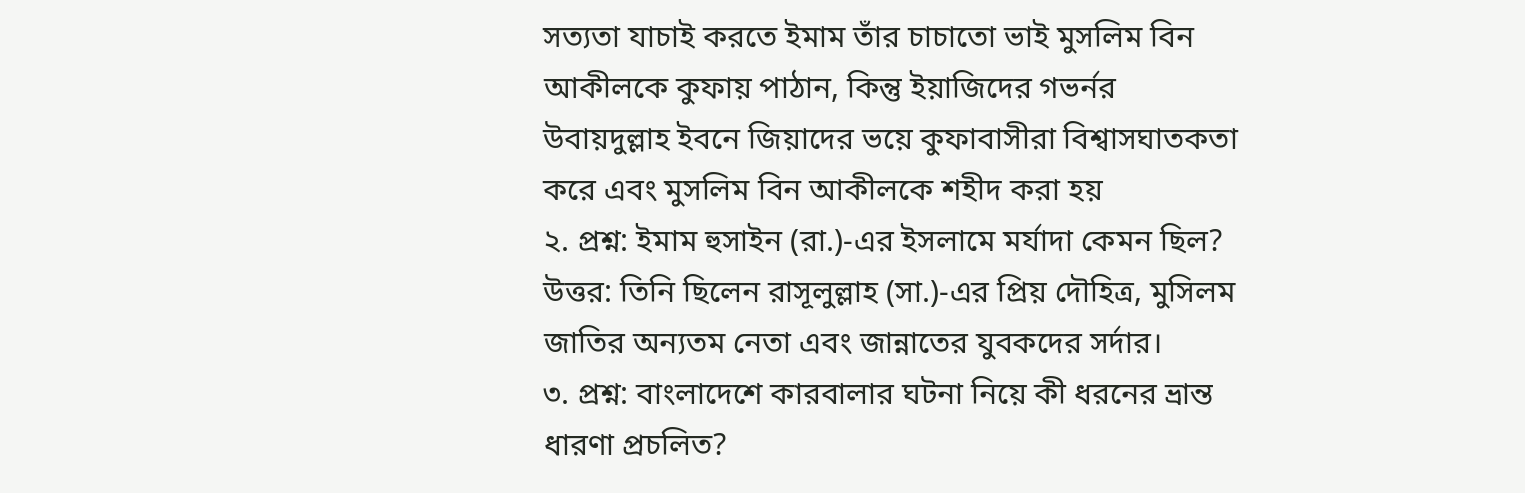সত্যতা যাচাই করতে ইমাম তাঁর চাচাতো ভাই মুসলিম বিন আকীলকে কুফায় পাঠান, কিন্তু ইয়াজিদের গভর্নর উবায়দুল্লাহ ইবনে জিয়াদের ভয়ে কুফাবাসীরা বিশ্বাসঘাতকতা করে এবং মুসলিম বিন আকীলকে শহীদ করা হয়
২. প্রশ্ন: ইমাম হুসাইন (রা.)-এর ইসলামে মর্যাদা কেমন ছিল?
উত্তর: তিনি ছিলেন রাসূলুল্লাহ (সা.)-এর প্রিয় দৌহিত্র, মুসিলম জাতির অন্যতম নেতা এবং জান্নাতের যুবকদের সর্দার।
৩. প্রশ্ন: বাংলাদেশে কারবালার ঘটনা নিয়ে কী ধরনের ভ্রান্ত ধারণা প্রচলিত?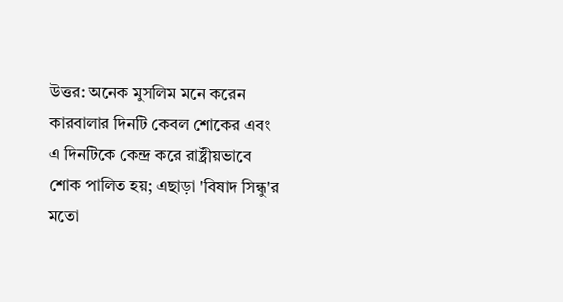উত্তর: অনেক মুসলিম মনে করেন কারবালার দিনটি কেবল শোকের এবং এ দিনটিকে কেন্দ্র করে রাষ্ট্রীয়ভাবে শোক পালিত হয়; এছাড়া 'বিষাদ সিন্ধু'র মতো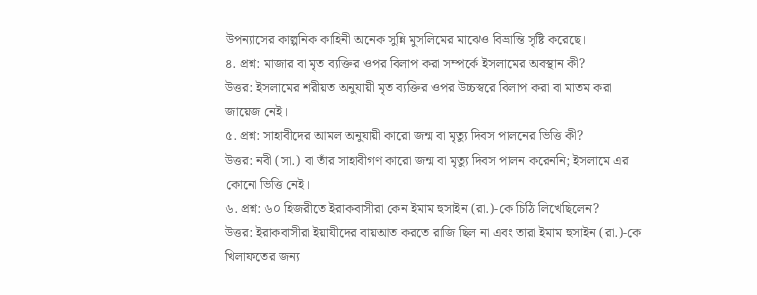উপন্যাসের কাল্পনিক কাহিনী অনেক সুন্নি মুসলিমের মাঝেও বিভ্রান্তি সৃষ্টি করেছে।
৪. প্রশ্ন: মাজার বা মৃত ব্যক্তির ওপর বিলাপ করা সম্পর্কে ইসলামের অবস্থান কী?
উত্তর: ইসলামের শরীয়ত অনুযায়ী মৃত ব্যক্তির ওপর উচ্চস্বরে বিলাপ করা বা মাতম করা জায়েজ নেই।
৫. প্রশ্ন: সাহাবীদের আমল অনুযায়ী কারো জন্ম বা মৃত্যু দিবস পালনের ভিত্তি কী?
উত্তর: নবী (সা.) বা তাঁর সাহাবীগণ কারো জন্ম বা মৃত্যু দিবস পালন করেননি; ইসলামে এর কোনো ভিত্তি নেই।
৬. প্রশ্ন: ৬০ হিজরীতে ইরাকবাসীরা কেন ইমাম হুসাইন (রা.)-কে চিঠি লিখেছিলেন?
উত্তর: ইরাকবাসীরা ইয়াযীদের বায়আত করতে রাজি ছিল না এবং তারা ইমাম হুসাইন (রা.)-কে খিলাফতের জন্য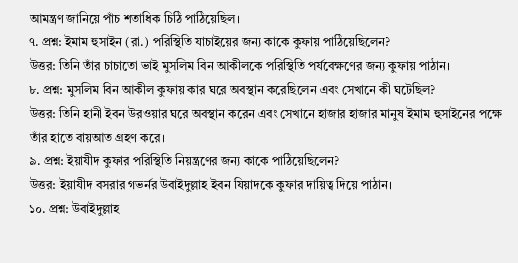আমন্ত্রণ জানিয়ে পাঁচ শতাধিক চিঠি পাঠিয়েছিল।
৭. প্রশ্ন: ইমাম হুসাইন (রা.) পরিস্থিতি যাচাইয়ের জন্য কাকে কুফায় পাঠিয়েছিলেন?
উত্তর: তিনি তাঁর চাচাতো ভাই মুসলিম বিন আকীলকে পরিস্থিতি পর্যবেক্ষণের জন্য কুফায় পাঠান।
৮. প্রশ্ন: মুসলিম বিন আকীল কুফায় কার ঘরে অবস্থান করেছিলেন এবং সেখানে কী ঘটেছিল?
উত্তর: তিনি হানী ইবন উরওয়ার ঘরে অবস্থান করেন এবং সেখানে হাজার হাজার মানুষ ইমাম হুসাইনের পক্ষে তাঁর হাতে বায়আত গ্রহণ করে।
৯. প্রশ্ন: ইয়াযীদ কুফার পরিস্থিতি নিয়ন্ত্রণের জন্য কাকে পাঠিয়েছিলেন?
উত্তর: ইয়াযীদ বসরার গভর্নর উবাইদুল্লাহ ইবন যিয়াদকে কুফার দায়িত্ব দিয়ে পাঠান।
১০. প্রশ্ন: উবাইদুল্লাহ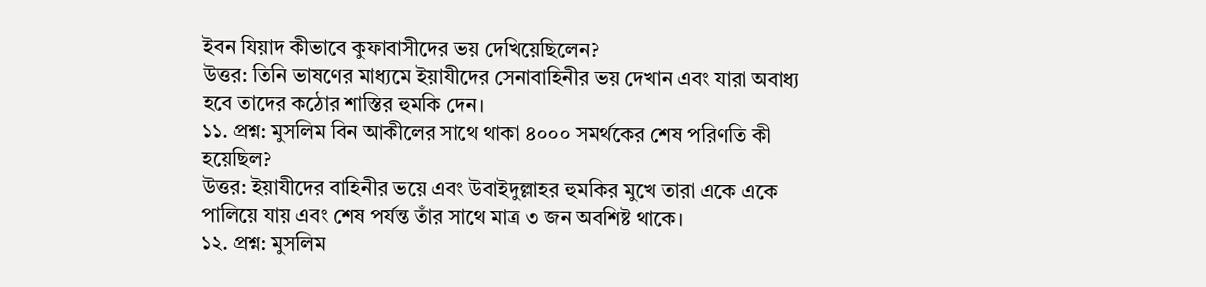ইবন যিয়াদ কীভাবে কুফাবাসীদের ভয় দেখিয়েছিলেন?
উত্তর: তিনি ভাষণের মাধ্যমে ইয়াযীদের সেনাবাহিনীর ভয় দেখান এবং যারা অবাধ্য হবে তাদের কঠোর শাস্তির হুমকি দেন।
১১. প্রশ্ন: মুসলিম বিন আকীলের সাথে থাকা ৪০০০ সমর্থকের শেষ পরিণতি কী হয়েছিল?
উত্তর: ইয়াযীদের বাহিনীর ভয়ে এবং উবাইদুল্লাহর হুমকির মুখে তারা একে একে পালিয়ে যায় এবং শেষ পর্যন্ত তাঁর সাথে মাত্র ৩ জন অবশিষ্ট থাকে।
১২. প্রশ্ন: মুসলিম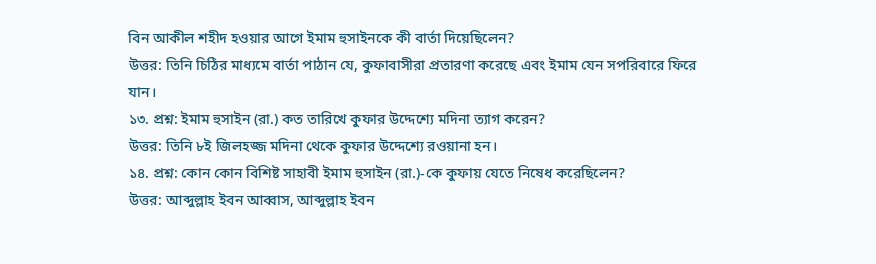বিন আকীল শহীদ হওয়ার আগে ইমাম হুসাইনকে কী বার্তা দিয়েছিলেন?
উত্তর: তিনি চিঠির মাধ্যমে বার্তা পাঠান যে, কুফাবাসীরা প্রতারণা করেছে এবং ইমাম যেন সপরিবারে ফিরে যান।
১৩. প্রশ্ন: ইমাম হুসাইন (রা.) কত তারিখে কুফার উদ্দেশ্যে মদিনা ত্যাগ করেন?
উত্তর: তিনি ৮ই জিলহজ্জ মদিনা থেকে কুফার উদ্দেশ্যে রওয়ানা হন।
১৪. প্রশ্ন: কোন কোন বিশিষ্ট সাহাবী ইমাম হুসাইন (রা.)-কে কুফায় যেতে নিষেধ করেছিলেন?
উত্তর: আব্দুল্লাহ ইবন আব্বাস, আব্দুল্লাহ ইবন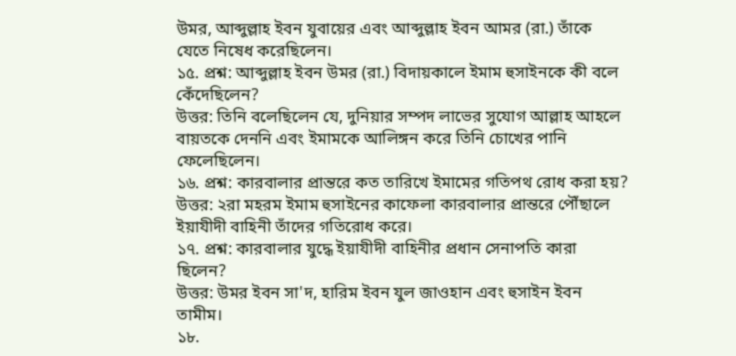উমর, আব্দুল্লাহ ইবন যুবায়ের এবং আব্দুল্লাহ ইবন আমর (রা.) তাঁকে যেতে নিষেধ করেছিলেন।
১৫. প্রশ্ন: আব্দুল্লাহ ইবন উমর (রা.) বিদায়কালে ইমাম হুসাইনকে কী বলে কেঁদেছিলেন?
উত্তর: তিনি বলেছিলেন যে, দুনিয়ার সম্পদ লাভের সুযোগ আল্লাহ আহলে বায়তকে দেননি এবং ইমামকে আলিঙ্গন করে তিনি চোখের পানি ফেলেছিলেন।
১৬. প্রশ্ন: কারবালার প্রান্তরে কত তারিখে ইমামের গতিপথ রোধ করা হয়?
উত্তর: ২রা মহরম ইমাম হুসাইনের কাফেলা কারবালার প্রান্তরে পৌঁছালে ইয়াযীদী বাহিনী তাঁদের গতিরোধ করে।
১৭. প্রশ্ন: কারবালার যুদ্ধে ইয়াযীদী বাহিনীর প্রধান সেনাপতি কারা ছিলেন?
উত্তর: উমর ইবন সা'দ, হারিম ইবন যুল জাওহান এবং হুসাইন ইবন তামীম।
১৮.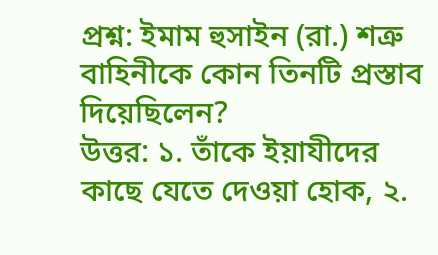প্রশ্ন: ইমাম হুসাইন (রা.) শত্রু বাহিনীকে কোন তিনটি প্রস্তাব দিয়েছিলেন?
উত্তর: ১. তাঁকে ইয়াযীদের কাছে যেতে দেওয়া হোক, ২.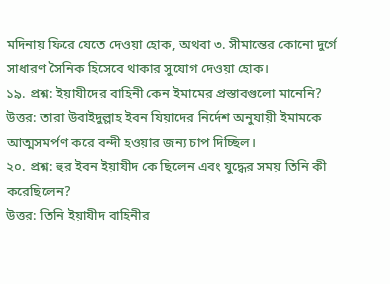মদিনায় ফিরে যেতে দেওয়া হোক, অথবা ৩. সীমান্তের কোনো দুর্গে সাধারণ সৈনিক হিসেবে থাকার সুযোগ দেওয়া হোক।
১৯. প্রশ্ন: ইয়াযীদের বাহিনী কেন ইমামের প্রস্তাবগুলো মানেনি?
উত্তর: তারা উবাইদুল্লাহ ইবন যিয়াদের নির্দেশ অনুযায়ী ইমামকে আত্মসমর্পণ করে বন্দী হওয়ার জন্য চাপ দিচ্ছিল।
২০. প্রশ্ন: হুর ইবন ইয়াযীদ কে ছিলেন এবং যুদ্ধের সময় তিনি কী করেছিলেন?
উত্তর: তিনি ইয়াযীদ বাহিনীর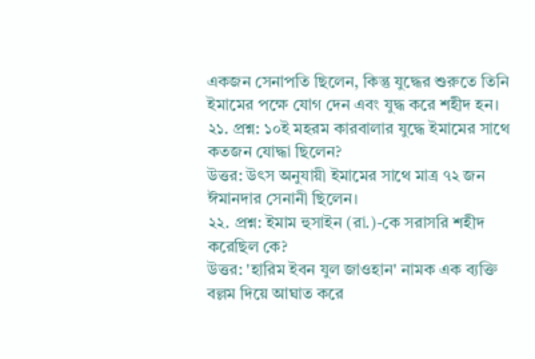একজন সেনাপতি ছিলেন, কিন্তু যুদ্ধের শুরুতে তিনি ইমামের পক্ষে যোগ দেন এবং যুদ্ধ করে শহীদ হন।
২১. প্রশ্ন: ১০ই মহরম কারবালার যুদ্ধে ইমামের সাথে কতজন যোদ্ধা ছিলেন?
উত্তর: উৎস অনুযায়ী ইমামের সাথে মাত্র ৭২ জন ঈমানদার সেনানী ছিলেন।
২২. প্রশ্ন: ইমাম হুসাইন (রা.)-কে সরাসরি শহীদ করেছিল কে?
উত্তর: 'হারিম ইবন যুল জাওহান' নামক এক ব্যক্তি বল্লম দিয়ে আঘাত করে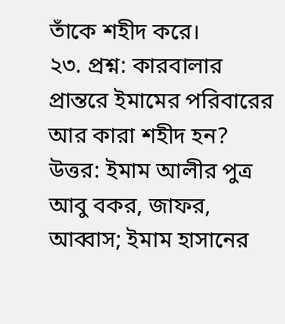তাঁকে শহীদ করে।
২৩. প্রশ্ন: কারবালার প্রান্তরে ইমামের পরিবারের আর কারা শহীদ হন?
উত্তর: ইমাম আলীর পুত্র আবু বকর, জাফর, আব্বাস; ইমাম হাসানের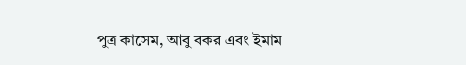পুত্র কাসেম, আবু বকর এবং ইমাম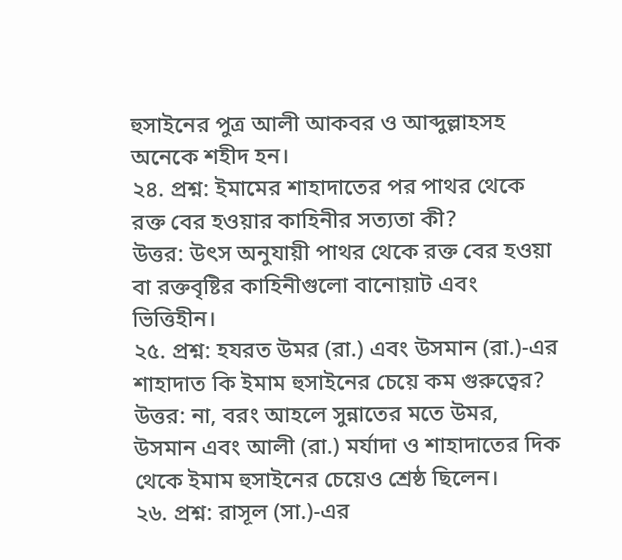হুসাইনের পুত্র আলী আকবর ও আব্দুল্লাহসহ অনেকে শহীদ হন।
২৪. প্রশ্ন: ইমামের শাহাদাতের পর পাথর থেকে রক্ত বের হওয়ার কাহিনীর সত্যতা কী?
উত্তর: উৎস অনুযায়ী পাথর থেকে রক্ত বের হওয়া বা রক্তবৃষ্টির কাহিনীগুলো বানোয়াট এবং ভিত্তিহীন।
২৫. প্রশ্ন: হযরত উমর (রা.) এবং উসমান (রা.)-এর শাহাদাত কি ইমাম হুসাইনের চেয়ে কম গুরুত্বের?
উত্তর: না, বরং আহলে সুন্নাতের মতে উমর, উসমান এবং আলী (রা.) মর্যাদা ও শাহাদাতের দিক থেকে ইমাম হুসাইনের চেয়েও শ্রেষ্ঠ ছিলেন।
২৬. প্রশ্ন: রাসূল (সা.)-এর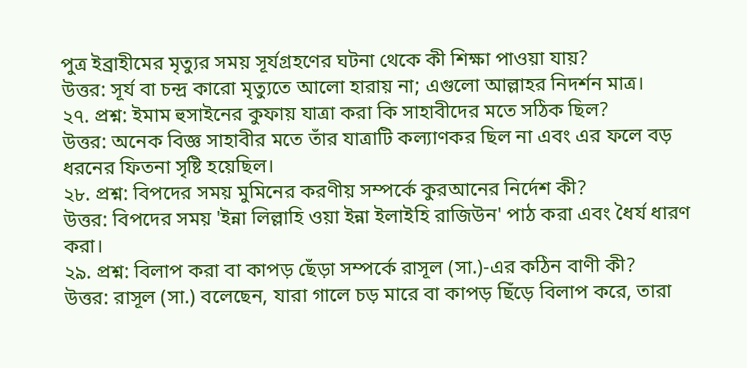পুত্র ইব্রাহীমের মৃত্যুর সময় সূর্যগ্রহণের ঘটনা থেকে কী শিক্ষা পাওয়া যায়?
উত্তর: সূর্য বা চন্দ্র কারো মৃত্যুতে আলো হারায় না; এগুলো আল্লাহর নিদর্শন মাত্র।
২৭. প্রশ্ন: ইমাম হুসাইনের কুফায় যাত্রা করা কি সাহাবীদের মতে সঠিক ছিল?
উত্তর: অনেক বিজ্ঞ সাহাবীর মতে তাঁর যাত্রাটি কল্যাণকর ছিল না এবং এর ফলে বড় ধরনের ফিতনা সৃষ্টি হয়েছিল।
২৮. প্রশ্ন: বিপদের সময় মুমিনের করণীয় সম্পর্কে কুরআনের নির্দেশ কী?
উত্তর: বিপদের সময় 'ইন্না লিল্লাহি ওয়া ইন্না ইলাইহি রাজিউন' পাঠ করা এবং ধৈর্য ধারণ করা।
২৯. প্রশ্ন: বিলাপ করা বা কাপড় ছেঁড়া সম্পর্কে রাসূল (সা.)-এর কঠিন বাণী কী?
উত্তর: রাসূল (সা.) বলেছেন, যারা গালে চড় মারে বা কাপড় ছিঁড়ে বিলাপ করে, তারা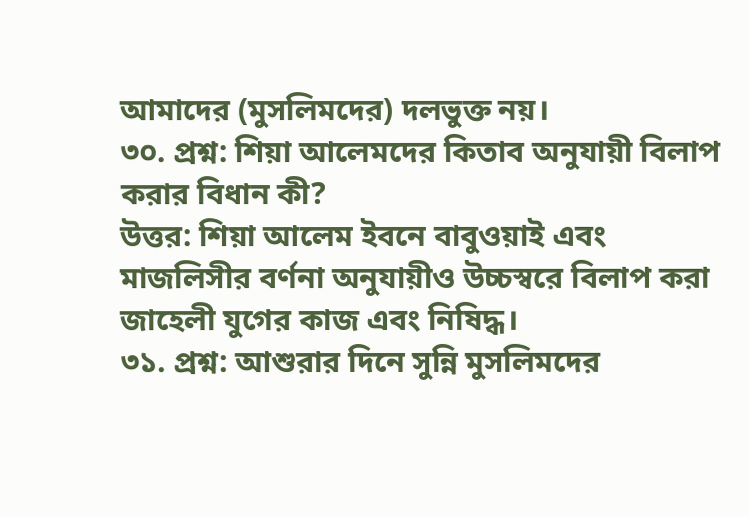আমাদের (মুসলিমদের) দলভুক্ত নয়।
৩০. প্রশ্ন: শিয়া আলেমদের কিতাব অনুযায়ী বিলাপ করার বিধান কী?
উত্তর: শিয়া আলেম ইবনে বাবুওয়াই এবং মাজলিসীর বর্ণনা অনুযায়ীও উচ্চস্বরে বিলাপ করা জাহেলী যুগের কাজ এবং নিষিদ্ধ।
৩১. প্রশ্ন: আশুরার দিনে সুন্নি মুসলিমদের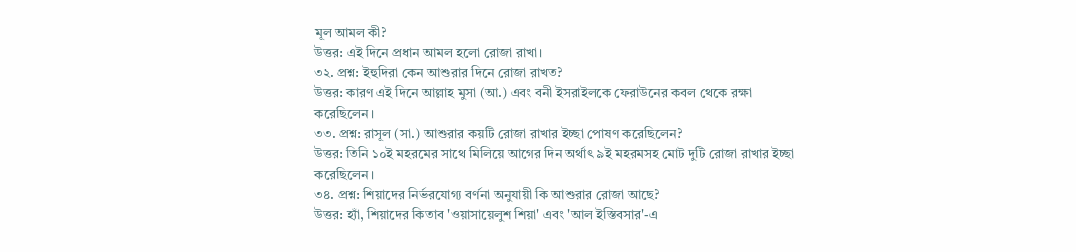মূল আমল কী?
উত্তর: এই দিনে প্রধান আমল হলো রোজা রাখা।
৩২. প্রশ্ন: ইহুদিরা কেন আশুরার দিনে রোজা রাখত?
উত্তর: কারণ এই দিনে আল্লাহ মুসা (আ.) এবং বনী ইসরাইলকে ফেরাউনের কবল থেকে রক্ষা করেছিলেন।
৩৩. প্রশ্ন: রাসূল (সা.) আশুরার কয়টি রোজা রাখার ইচ্ছা পোষণ করেছিলেন?
উত্তর: তিনি ১০ই মহরমের সাথে মিলিয়ে আগের দিন অর্থাৎ ৯ই মহরমসহ মোট দুটি রোজা রাখার ইচ্ছা করেছিলেন।
৩৪. প্রশ্ন: শিয়াদের নির্ভরযোগ্য বর্ণনা অনুযায়ী কি আশুরার রোজা আছে?
উত্তর: হ্যাঁ, শিয়াদের কিতাব 'ওয়াসায়েলুশ শিয়া' এবং 'আল ইস্তিবসার'-এ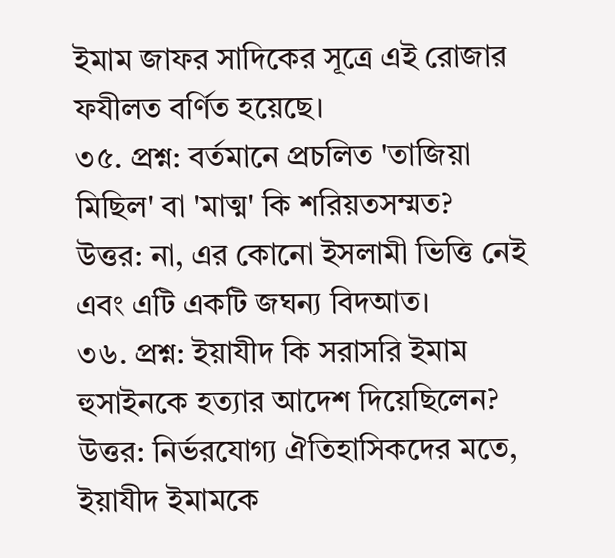ইমাম জাফর সাদিকের সূত্রে এই রোজার ফযীলত বর্ণিত হয়েছে।
৩৫. প্রশ্ন: বর্তমানে প্রচলিত 'তাজিয়া মিছিল' বা 'মাত্ম' কি শরিয়তসম্মত?
উত্তর: না, এর কোনো ইসলামী ভিত্তি নেই এবং এটি একটি জঘন্য বিদআত।
৩৬. প্রশ্ন: ইয়াযীদ কি সরাসরি ইমাম হুসাইনকে হত্যার আদেশ দিয়েছিলেন?
উত্তর: নির্ভরযোগ্য ঐতিহাসিকদের মতে, ইয়াযীদ ইমামকে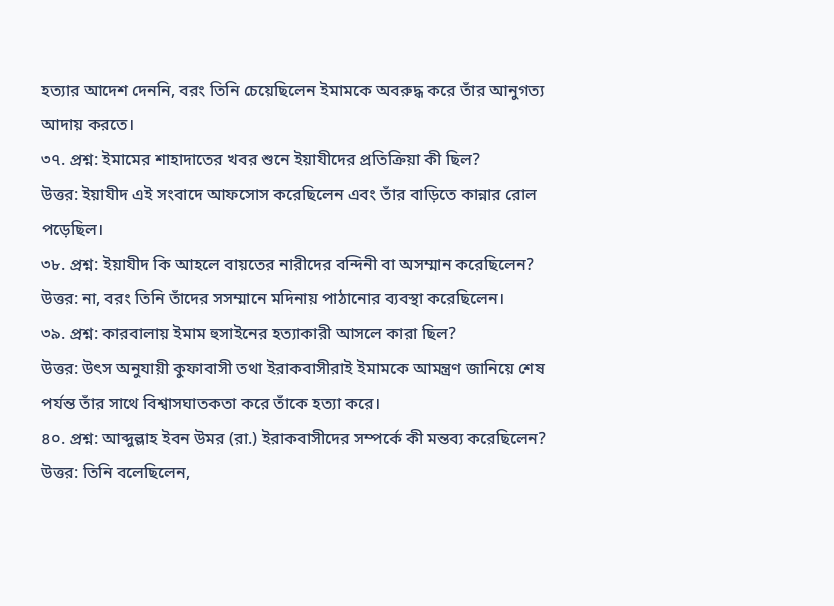হত্যার আদেশ দেননি, বরং তিনি চেয়েছিলেন ইমামকে অবরুদ্ধ করে তাঁর আনুগত্য আদায় করতে।
৩৭. প্রশ্ন: ইমামের শাহাদাতের খবর শুনে ইয়াযীদের প্রতিক্রিয়া কী ছিল?
উত্তর: ইয়াযীদ এই সংবাদে আফসোস করেছিলেন এবং তাঁর বাড়িতে কান্নার রোল পড়েছিল।
৩৮. প্রশ্ন: ইয়াযীদ কি আহলে বায়তের নারীদের বন্দিনী বা অসম্মান করেছিলেন?
উত্তর: না, বরং তিনি তাঁদের সসম্মানে মদিনায় পাঠানোর ব্যবস্থা করেছিলেন।
৩৯. প্রশ্ন: কারবালায় ইমাম হুসাইনের হত্যাকারী আসলে কারা ছিল?
উত্তর: উৎস অনুযায়ী কুফাবাসী তথা ইরাকবাসীরাই ইমামকে আমন্ত্রণ জানিয়ে শেষ পর্যন্ত তাঁর সাথে বিশ্বাসঘাতকতা করে তাঁকে হত্যা করে।
৪০. প্রশ্ন: আব্দুল্লাহ ইবন উমর (রা.) ইরাকবাসীদের সম্পর্কে কী মন্তব্য করেছিলেন?
উত্তর: তিনি বলেছিলেন,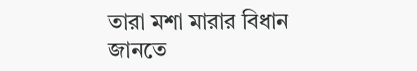তারা মশা মারার বিধান জানতে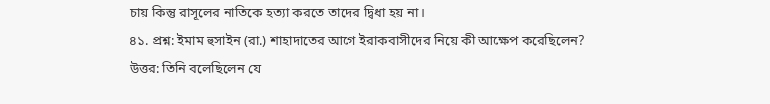চায় কিন্তু রাসূলের নাতিকে হত্যা করতে তাদের দ্বিধা হয় না।
৪১. প্রশ্ন: ইমাম হুসাইন (রা.) শাহাদাতের আগে ইরাকবাসীদের নিয়ে কী আক্ষেপ করেছিলেন?
উত্তর: তিনি বলেছিলেন যে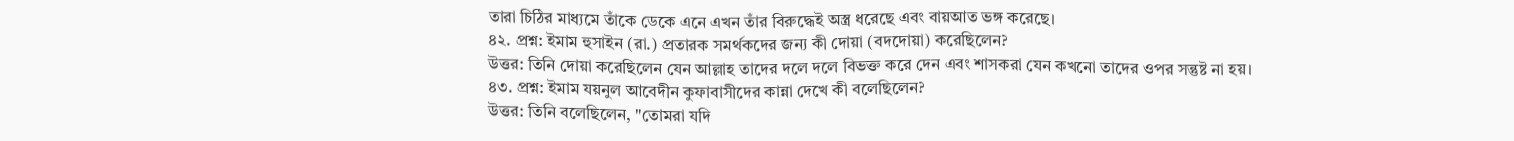তারা চিঠির মাধ্যমে তাঁকে ডেকে এনে এখন তাঁর বিরুদ্ধেই অস্ত্র ধরেছে এবং বায়আত ভঙ্গ করেছে।
৪২. প্রশ্ন: ইমাম হুসাইন (রা.) প্রতারক সমর্থকদের জন্য কী দোয়া (বদদোয়া) করেছিলেন?
উত্তর: তিনি দোয়া করেছিলেন যেন আল্লাহ তাদের দলে দলে বিভক্ত করে দেন এবং শাসকরা যেন কখনো তাদের ওপর সন্তুষ্ট না হয়।
৪৩. প্রশ্ন: ইমাম যয়নুল আবেদীন কুফাবাসীদের কান্না দেখে কী বলেছিলেন?
উত্তর: তিনি বলেছিলেন, "তোমরা যদি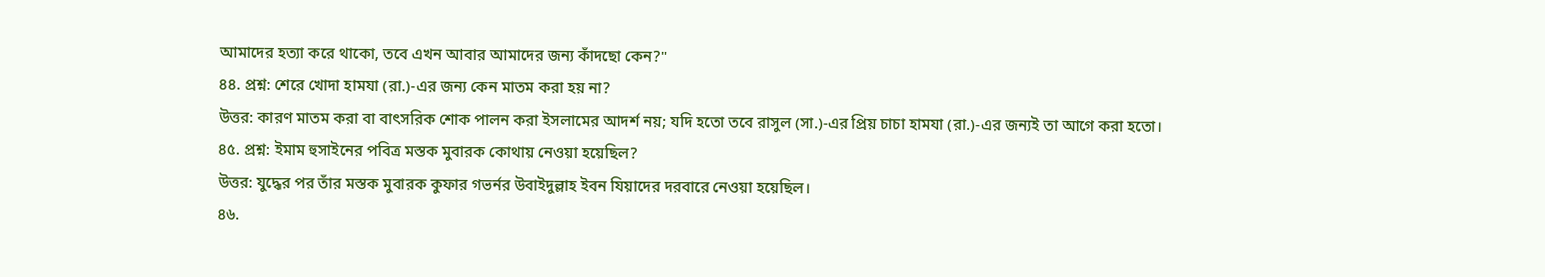আমাদের হত্যা করে থাকো, তবে এখন আবার আমাদের জন্য কাঁদছো কেন?"
৪৪. প্রশ্ন: শেরে খোদা হামযা (রা.)-এর জন্য কেন মাতম করা হয় না?
উত্তর: কারণ মাতম করা বা বাৎসরিক শোক পালন করা ইসলামের আদর্শ নয়; যদি হতো তবে রাসুল (সা.)-এর প্রিয় চাচা হামযা (রা.)-এর জন্যই তা আগে করা হতো।
৪৫. প্রশ্ন: ইমাম হুসাইনের পবিত্র মস্তক মুবারক কোথায় নেওয়া হয়েছিল?
উত্তর: যুদ্ধের পর তাঁর মস্তক মুবারক কুফার গভর্নর উবাইদুল্লাহ ইবন যিয়াদের দরবারে নেওয়া হয়েছিল।
৪৬.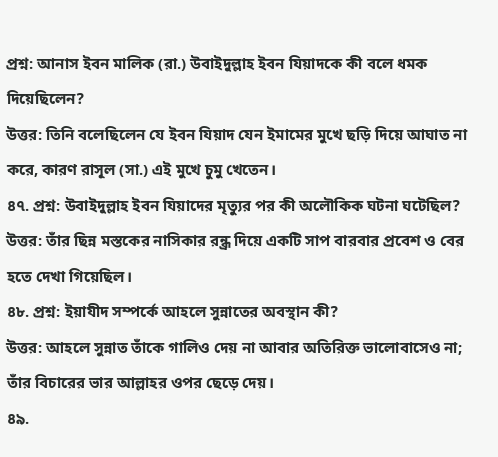প্রশ্ন: আনাস ইবন মালিক (রা.) উবাইদুল্লাহ ইবন যিয়াদকে কী বলে ধমক দিয়েছিলেন?
উত্তর: তিনি বলেছিলেন যে ইবন যিয়াদ যেন ইমামের মুখে ছড়ি দিয়ে আঘাত না করে, কারণ রাসূল (সা.) এই মুখে চুমু খেতেন।
৪৭. প্রশ্ন: উবাইদুল্লাহ ইবন যিয়াদের মৃত্যুর পর কী অলৌকিক ঘটনা ঘটেছিল?
উত্তর: তাঁর ছিন্ন মস্তকের নাসিকার রন্ধ্র দিয়ে একটি সাপ বারবার প্রবেশ ও বের হতে দেখা গিয়েছিল।
৪৮. প্রশ্ন: ইয়াযীদ সম্পর্কে আহলে সুন্নাতের অবস্থান কী?
উত্তর: আহলে সুন্নাত তাঁকে গালিও দেয় না আবার অতিরিক্ত ভালোবাসেও না; তাঁর বিচারের ভার আল্লাহর ওপর ছেড়ে দেয়।
৪৯.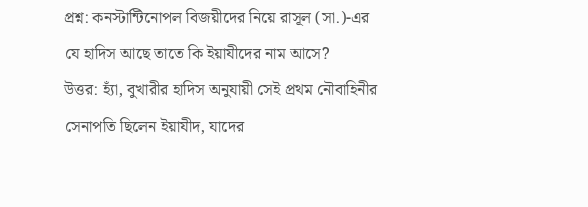প্রশ্ন: কনস্টান্টিনোপল বিজয়ীদের নিয়ে রাসূল (সা.)-এর যে হাদিস আছে তাতে কি ইয়াযীদের নাম আসে?
উত্তর: হ্যাঁ, বুখারীর হাদিস অনুযায়ী সেই প্রথম নৌবাহিনীর সেনাপতি ছিলেন ইয়াযীদ, যাদের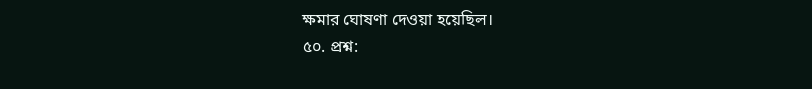ক্ষমার ঘোষণা দেওয়া হয়েছিল।
৫০. প্রশ্ন: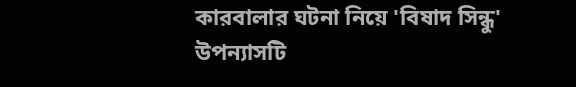কারবালার ঘটনা নিয়ে 'বিষাদ সিন্ধু' উপন্যাসটি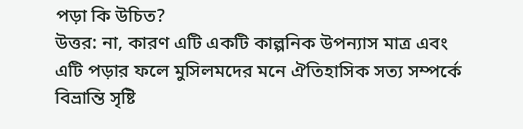পড়া কি উচিত?
উত্তর: না, কারণ এটি একটি কাল্পনিক উপন্যাস মাত্র এবং এটি পড়ার ফলে মুসিলমদের মনে ঐতিহাসিক সত্য সম্পর্কে বিভ্রান্তি সৃষ্টি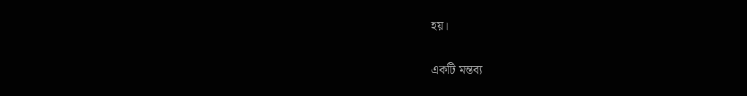হয়।

একটি মন্তব্য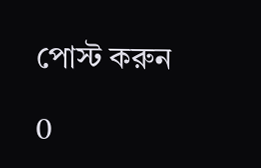পোস্ট করুন

0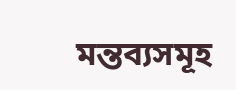মন্তব্যসমূহ